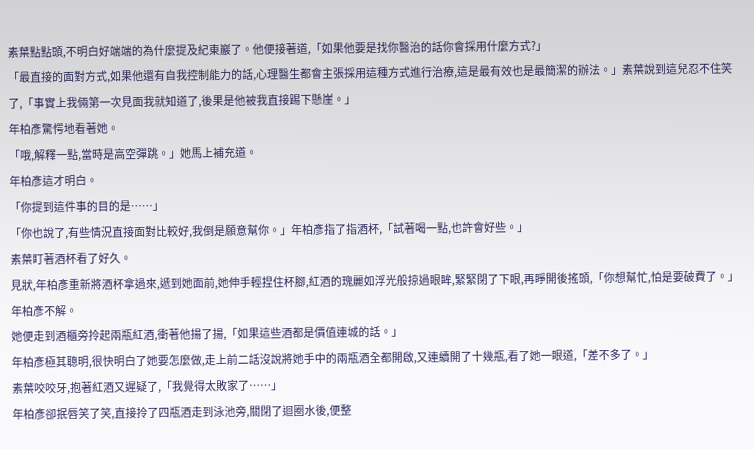素葉點點頭,不明白好端端的為什麼提及紀東巖了。他便接著道,「如果他要是找你醫治的話你會採用什麼方式?」
「最直接的面對方式,如果他還有自我控制能力的話,心理醫生都會主張採用這種方式進行治療,這是最有效也是最簡潔的辦法。」素葉說到這兒忍不住笑了,「事實上我倆第一次見面我就知道了,後果是他被我直接踢下懸崖。」
年柏彥驚愕地看著她。
「哦,解釋一點,當時是高空彈跳。」她馬上補充道。
年柏彥這才明白。
「你提到這件事的目的是……」
「你也說了,有些情況直接面對比較好,我倒是願意幫你。」年柏彥指了指酒杯,「試著喝一點,也許會好些。」
素葉盯著酒杯看了好久。
見狀,年柏彥重新將酒杯拿過來,遞到她面前,她伸手輕捏住杯腳,紅酒的瑰麗如浮光般掠過眼眸,緊緊閉了下眼,再睜開後搖頭,「你想幫忙,怕是要破費了。」
年柏彥不解。
她便走到酒櫃旁拎起兩瓶紅酒,衝著他揚了揚,「如果這些酒都是價值連城的話。」
年柏彥極其聰明,很快明白了她要怎麼做,走上前二話沒說將她手中的兩瓶酒全都開啟,又連續開了十幾瓶,看了她一眼道,「差不多了。」
素葉咬咬牙,抱著紅酒又遲疑了,「我覺得太敗家了……」
年柏彥卻抿唇笑了笑,直接拎了四瓶酒走到泳池旁,關閉了迴圈水後,便整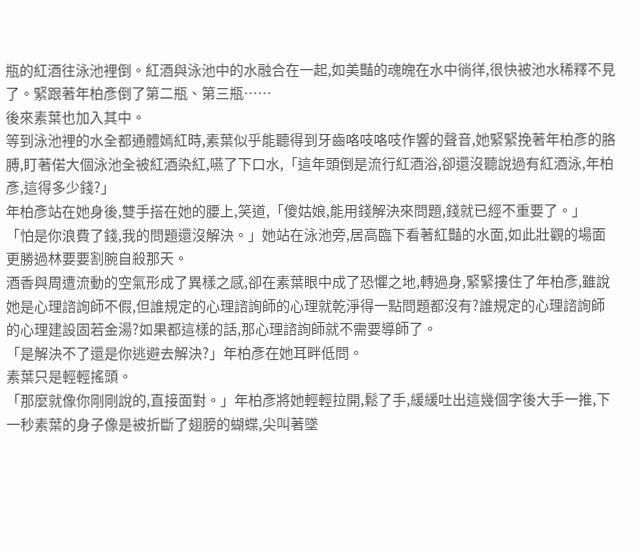瓶的紅酒往泳池裡倒。紅酒與泳池中的水融合在一起,如美豔的魂魄在水中徜徉,很快被池水稀釋不見了。緊跟著年柏彥倒了第二瓶、第三瓶……
後來素葉也加入其中。
等到泳池裡的水全都通體嫣紅時,素葉似乎能聽得到牙齒咯吱咯吱作響的聲音,她緊緊挽著年柏彥的胳膊,盯著偌大個泳池全被紅酒染紅,嚥了下口水,「這年頭倒是流行紅酒浴,卻還沒聽說過有紅酒泳,年柏彥,這得多少錢?」
年柏彥站在她身後,雙手搭在她的腰上,笑道,「傻姑娘,能用錢解決來問題,錢就已經不重要了。」
「怕是你浪費了錢,我的問題還沒解決。」她站在泳池旁,居高臨下看著紅豔的水面,如此壯觀的場面更勝過林要要割腕自殺那天。
酒香與周遭流動的空氣形成了異樣之感,卻在素葉眼中成了恐懼之地,轉過身,緊緊摟住了年柏彥,雖說她是心理諮詢師不假,但誰規定的心理諮詢師的心理就乾淨得一點問題都沒有?誰規定的心理諮詢師的心理建設固若金湯?如果都這樣的話,那心理諮詢師就不需要導師了。
「是解決不了還是你逃避去解決?」年柏彥在她耳畔低問。
素葉只是輕輕搖頭。
「那麼就像你剛剛說的,直接面對。」年柏彥將她輕輕拉開,鬆了手,緩緩吐出這幾個字後大手一推,下一秒素葉的身子像是被折斷了翅膀的蝴蝶,尖叫著墜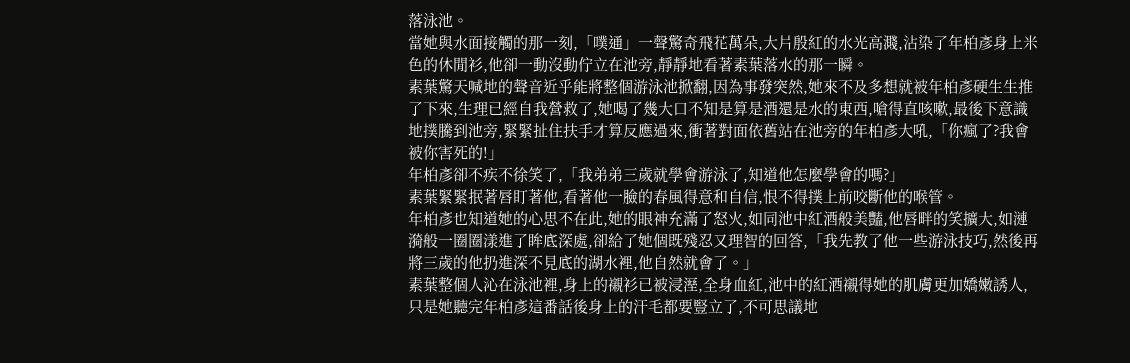落泳池。
當她與水面接觸的那一刻,「噗通」一聲驚奇飛花萬朵,大片殷紅的水光高濺,沾染了年柏彥身上米色的休閒衫,他卻一動沒動佇立在池旁,靜靜地看著素葉落水的那一瞬。
素葉驚天喊地的聲音近乎能將整個游泳池掀翻,因為事發突然,她來不及多想就被年柏彥硬生生推了下來,生理已經自我營救了,她喝了幾大口不知是算是酒還是水的東西,嗆得直咳嗽,最後下意識地撲騰到池旁,緊緊扯住扶手才算反應過來,衝著對面依舊站在池旁的年柏彥大吼,「你瘋了?我會被你害死的!」
年柏彥卻不疾不徐笑了,「我弟弟三歲就學會游泳了,知道他怎麼學會的嗎?」
素葉緊緊抿著唇盯著他,看著他一臉的春風得意和自信,恨不得撲上前咬斷他的喉管。
年柏彥也知道她的心思不在此,她的眼神充滿了怒火,如同池中紅酒般美豔,他唇畔的笑擴大,如漣漪般一圈圈漾進了眸底深處,卻給了她個既殘忍又理智的回答,「我先教了他一些游泳技巧,然後再將三歲的他扔進深不見底的湖水裡,他自然就會了。」
素葉整個人沁在泳池裡,身上的襯衫已被浸溼,全身血紅,池中的紅酒襯得她的肌膚更加嬌嫩誘人,只是她聽完年柏彥這番話後身上的汗毛都要豎立了,不可思議地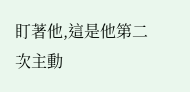盯著他,這是他第二次主動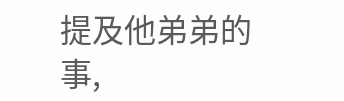提及他弟弟的事,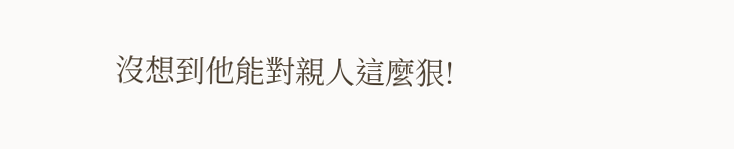沒想到他能對親人這麼狠!